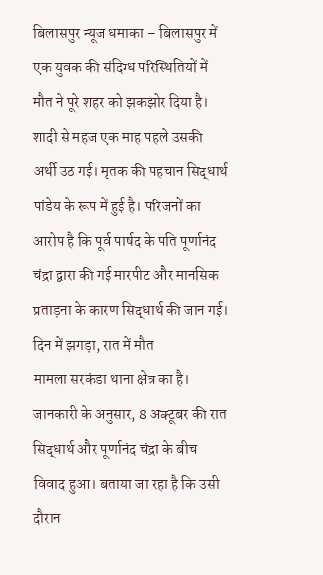बिलासपुर न्यूज धमाका – बिलासपुर में एक युवक की संदिग्ध परिस्थितियों में मौत ने पूरे शहर को झकझोर दिया है। शादी से महज एक माह पहले उसकी अर्थी उठ गई। मृतक की पहचान सिद्धार्थ पांडेय के रूप में हुई है। परिजनों का आरोप है कि पूर्व पार्षद के पति पूर्णानंद चंद्रा द्वारा की गई मारपीट और मानसिक प्रताड़ना के कारण सिद्धार्थ की जान गई।
दिन में झगड़ा, रात में मौत
मामला सरकंडा थाना क्षेत्र का है। जानकारी के अनुसार, 8 अक्टूबर की रात सिद्धार्थ और पूर्णानंद चंद्रा के बीच विवाद हुआ। बताया जा रहा है कि उसी दौरान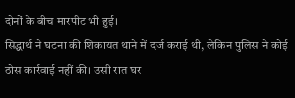दोनों के बीच मारपीट भी हुई।
सिद्धार्थ ने घटना की शिकायत थाने में दर्ज कराई थी, लेकिन पुलिस ने कोई ठोस कार्रवाई नहीं की। उसी रात घर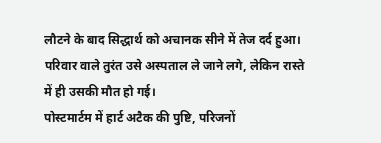लौटने के बाद सिद्धार्थ को अचानक सीने में तेज दर्द हुआ। परिवार वाले तुरंत उसे अस्पताल ले जाने लगे, लेकिन रास्ते में ही उसकी मौत हो गई।
पोस्टमार्टम में हार्ट अटैक की पुष्टि, परिजनों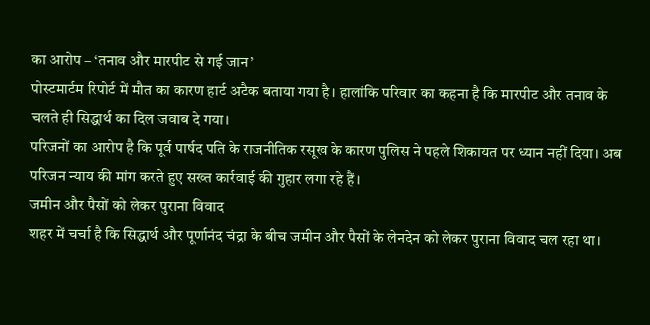का आरोप – ‘तनाव और मारपीट से गई जान’
पोस्टमार्टम रिपोर्ट में मौत का कारण हार्ट अटैक बताया गया है। हालांकि परिवार का कहना है कि मारपीट और तनाव के चलते ही सिद्धार्थ का दिल जवाब दे गया।
परिजनों का आरोप है कि पूर्व पार्षद पति के राजनीतिक रसूख के कारण पुलिस ने पहले शिकायत पर ध्यान नहीं दिया। अब परिजन न्याय की मांग करते हुए सख्त कार्रवाई की गुहार लगा रहे हैं।
जमीन और पैसों को लेकर पुराना विवाद
शहर में चर्चा है कि सिद्धार्थ और पूर्णानंद चंद्रा के बीच जमीन और पैसों के लेनदेन को लेकर पुराना विवाद चल रहा था।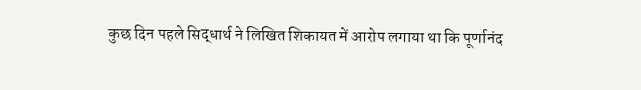कुछ दिन पहले सिद्धार्थ ने लिखित शिकायत में आरोप लगाया था कि पूर्णानंद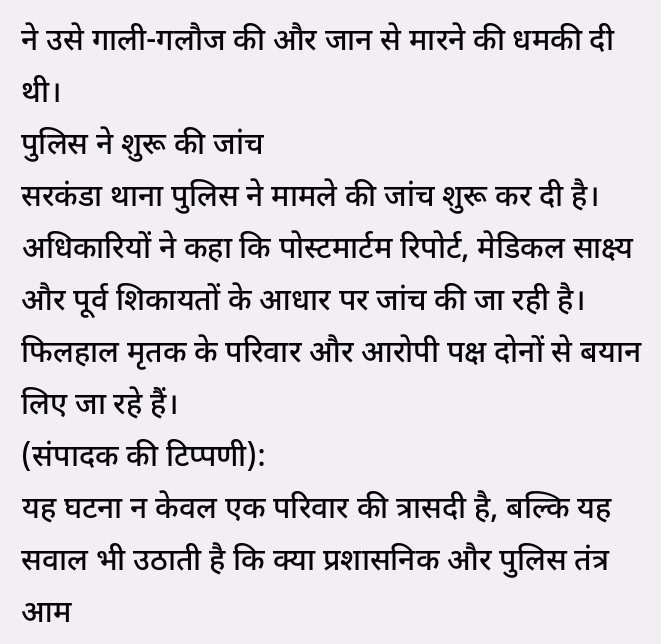ने उसे गाली-गलौज की और जान से मारने की धमकी दी थी।
पुलिस ने शुरू की जांच
सरकंडा थाना पुलिस ने मामले की जांच शुरू कर दी है। अधिकारियों ने कहा कि पोस्टमार्टम रिपोर्ट, मेडिकल साक्ष्य और पूर्व शिकायतों के आधार पर जांच की जा रही है।
फिलहाल मृतक के परिवार और आरोपी पक्ष दोनों से बयान लिए जा रहे हैं।
(संपादक की टिप्पणी):
यह घटना न केवल एक परिवार की त्रासदी है, बल्कि यह सवाल भी उठाती है कि क्या प्रशासनिक और पुलिस तंत्र आम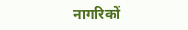नागरिकों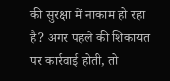की सुरक्षा में नाकाम हो रहा है? अगर पहले की शिकायत पर कार्रवाई होती, तो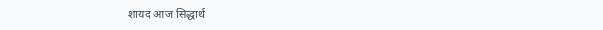शायद आज सिद्धार्थ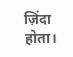ज़िंदा होता।